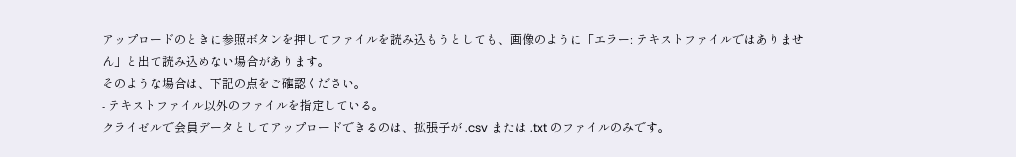アップロードのときに参照ボタンを押してファイルを読み込もうとしても、画像のように「エラー: テキストファイルではありません」と出て読み込めない場合があります。
そのような場合は、下記の点をご確認ください。
- テキストファイル以外のファイルを指定している。
クライゼルで会員データとしてアップロードできるのは、拡張子が .csv または .txt のファイルのみです。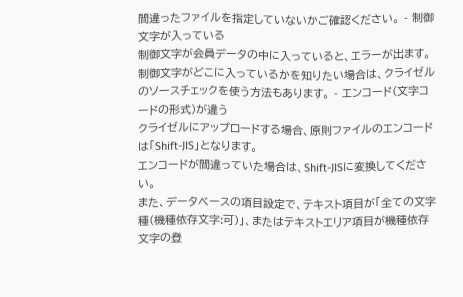間違ったファイルを指定していないかご確認ください。 - 制御文字が入っている
制御文字が会員データの中に入っていると、エラーが出ます。
制御文字がどこに入っているかを知りたい場合は、クライゼルのソースチェックを使う方法もあります。 - エンコード(文字コードの形式)が違う
クライゼルにアップロードする場合、原則ファイルのエンコードは「Shift-JIS」となります。
エンコードが間違っていた場合は、Shift-JISに変換してください。
また、データベースの項目設定で、テキスト項目が「全ての文字種(機種依存文字:可)」、またはテキストエリア項目が機種依存文字の登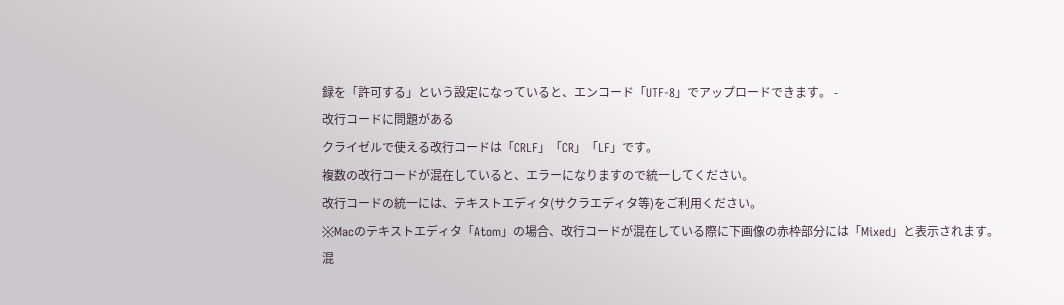録を「許可する」という設定になっていると、エンコード「UTF-8」でアップロードできます。 -
改行コードに問題がある
クライゼルで使える改行コードは「CRLF」「CR」「LF」です。
複数の改行コードが混在していると、エラーになりますので統一してください。
改行コードの統一には、テキストエディタ(サクラエディタ等)をご利用ください。
※Macのテキストエディタ「Atom」の場合、改行コードが混在している際に下画像の赤枠部分には「Mixed」と表示されます。
混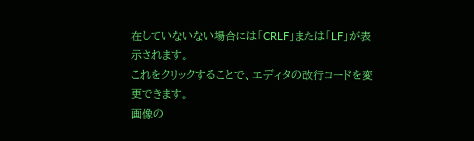在していないない場合には「CRLF」または「LF」が表示されます。
これをクリックすることで、エディタの改行コードを変更できます。
画像の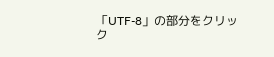「UTF-8」の部分をクリック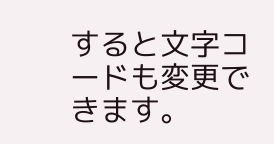すると文字コードも変更できます。